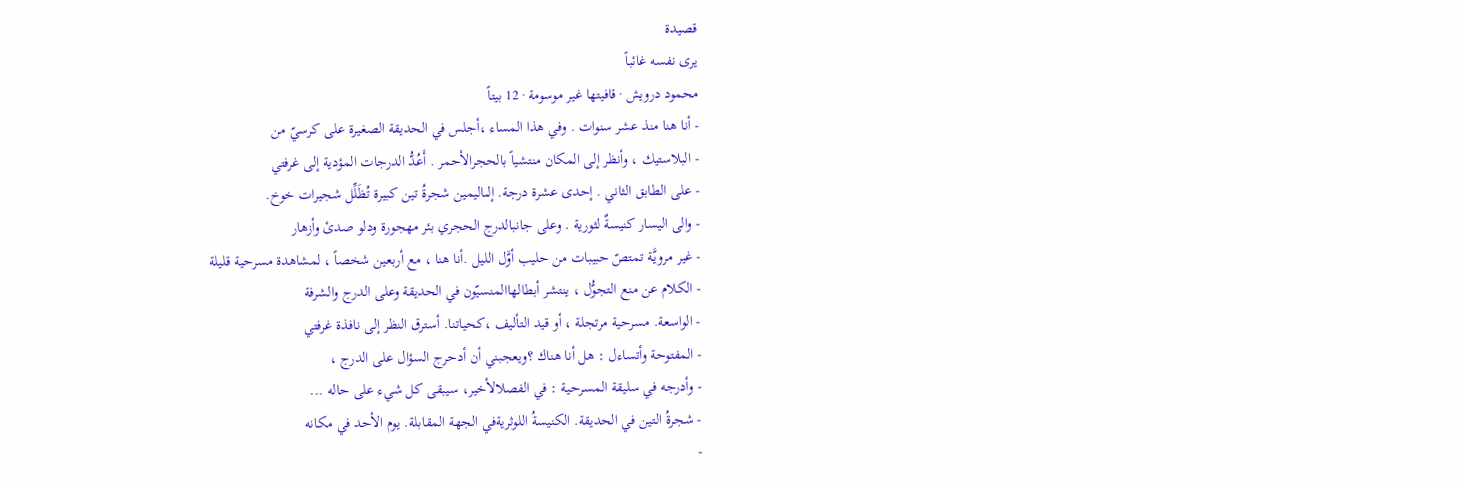قصيدة
يرى نفسه غائباً
محمود درويش · قافيتها غير موسومة · 12 بيتاً
- أنا هنا منذ عشر سنوات . وفي هذا المساء ،أجلس في الحديقة الصغيرة على كرسيّ من
- البلاستيك ، وأنظر إلى المكان منتشياً بالحجرالأحمر . أَعُدُّ الدرجات المؤدية إلى غرفتي
- على الطابق الثاني . إحدى عشرة درجة. إلىاليمين شجرةُ تين كبيرة تُظَلِّل شجيرات خوخ.
- والى اليسار كنيسةٌ لثورية . وعلى جانبالدرج الحجري بئر مهجورة ودلو صدئ وأزهار
- غير مرويَّة تمتصّ حبيبات من حليب أوَّل الليل .أنا هنا ، مع أربعين شخصاً ، لمشاهدة مسرحية قليلة
- الكلام عن منع التجوُّل ، ينتشر أبطالهاالمنسيّون في الحديقة وعلى الدرج والشرفة
- الواسعة. مسرحية مرتجلة ، أو قيد التأليف ،كحياتنا. أسترق النظر إلى نافذة غرفتي
- المفتوحة وأتساءل : هل أنا هناك ؟ويعجبني أن أدحرج السؤال على الدرج ،
- وأدرجه في سليقة المسرحية : في الفصلالأخير، سيبقى كل شيء على حاله ...
- شجرةُ التين في الحديقة. الكنيسةُ اللوثريةفي الجهة المقابلة. يوم الأحد في مكانه
-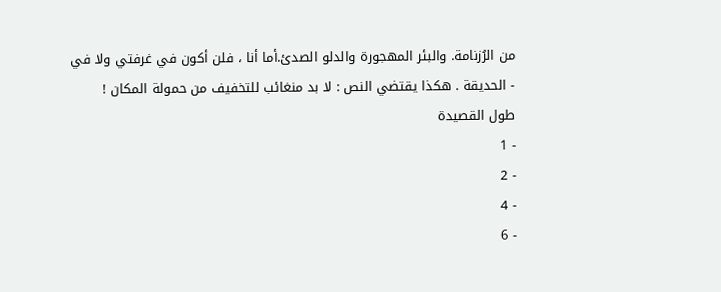من الرُزنامة. والبئر المهجورة والدلو الصدئ.أما أنا ، فلن أكون في غرفتي ولا في
- الحديقة . هكذا يقتضي النص : لا بد منغائب للتخفيف من حمولة المكان !
طول القصيدة
- 1
- 2
- 4
- 6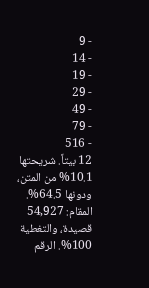- 9
- 14
- 19
- 29
- 49
- 79
- 516
12 بيتاً. شريحتها 10.1% من المتن، ودونها 64.5%.
المقام: 54,927 قصيدة، والتغطية 100%. الرقم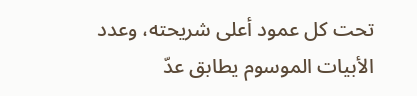تحت كل عمود أعلى شريحته، وعدد الأبيات الموسوم يطابق عدّ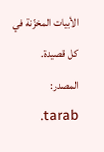الأبيات المخزّنة في كل قصيدة.
المصدر: tarab.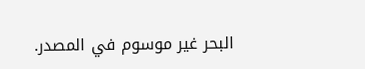البحر غير موسوم في المصدر.